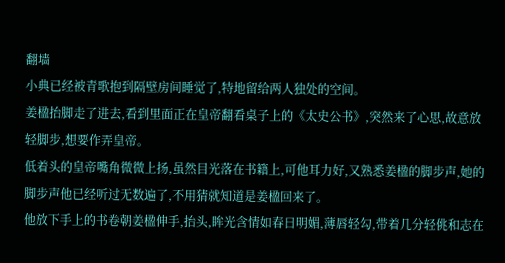翻墙
小典已经被青歌抱到隔壁房间睡觉了,特地留给两人独处的空间。
姜楹抬脚走了进去,看到里面正在皇帝翻看桌子上的《太史公书》,突然来了心思,故意放轻脚步,想要作弄皇帝。
低着头的皇帝嘴角微微上扬,虽然目光落在书籍上,可他耳力好,又熟悉姜楹的脚步声,她的脚步声他已经听过无数遍了,不用猜就知道是姜楹回来了。
他放下手上的书卷朝姜楹伸手,抬头,眸光含情如春日明媚,薄唇轻勾,带着几分轻佻和志在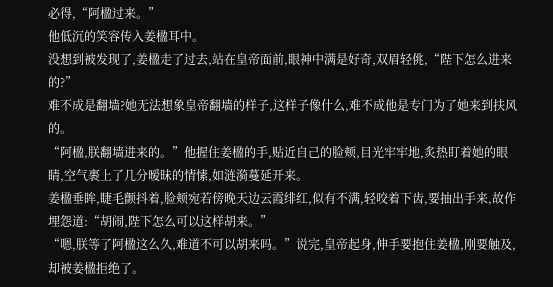必得,“阿楹过来。”
他低沉的笑容传入姜楹耳中。
没想到被发现了,姜楹走了过去,站在皇帝面前,眼神中满是好奇,双眉轻佻,“陛下怎么进来的?”
难不成是翻墙?她无法想象皇帝翻墙的样子,这样子像什么,难不成他是专门为了她来到扶风的。
“阿楹,朕翻墙进来的。”他握住姜楹的手,贴近自己的脸颊,目光牢牢地,炙热盯着她的眼睛,空气裹上了几分暧昧的情愫,如涟漪蔓延开来。
姜楹垂眸,睫毛颤抖着,脸颊宛若傍晚天边云霞绯红,似有不满,轻咬着下齿,要抽出手来,故作埋怨道:“胡闹,陛下怎么可以这样胡来。”
“嗯,朕等了阿楹这么久,难道不可以胡来吗。”说完,皇帝起身,伸手要抱住姜楹,刚要触及,却被姜楹拒绝了。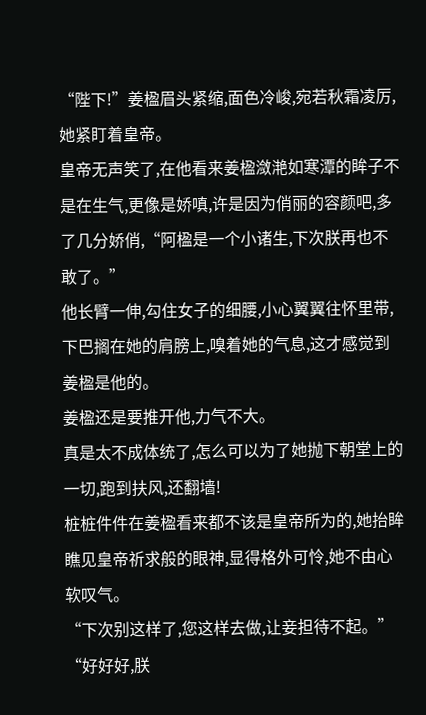“陛下!”姜楹眉头紧缩,面色冷峻,宛若秋霜凌厉,她紧盯着皇帝。
皇帝无声笑了,在他看来姜楹潋滟如寒潭的眸子不是在生气,更像是娇嗔,许是因为俏丽的容颜吧,多了几分娇俏,“阿楹是一个小诸生,下次朕再也不敢了。”
他长臂一伸,勾住女子的细腰,小心翼翼往怀里带,下巴搁在她的肩膀上,嗅着她的气息,这才感觉到姜楹是他的。
姜楹还是要推开他,力气不大。
真是太不成体统了,怎么可以为了她抛下朝堂上的一切,跑到扶风,还翻墙!
桩桩件件在姜楹看来都不该是皇帝所为的,她抬眸瞧见皇帝祈求般的眼神,显得格外可怜,她不由心软叹气。
“下次别这样了,您这样去做,让妾担待不起。”
“好好好,朕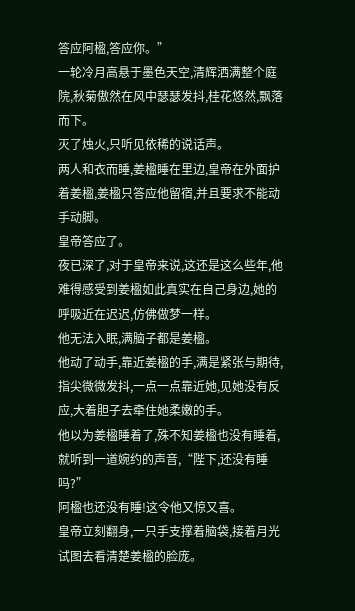答应阿楹,答应你。”
一轮冷月高悬于墨色天空,清辉洒满整个庭院,秋菊傲然在风中瑟瑟发抖,桂花悠然,飘落而下。
灭了烛火,只听见依稀的说话声。
两人和衣而睡,姜楹睡在里边,皇帝在外面护着姜楹,姜楹只答应他留宿,并且要求不能动手动脚。
皇帝答应了。
夜已深了,对于皇帝来说,这还是这么些年,他难得感受到姜楹如此真实在自己身边,她的呼吸近在迟迟,仿佛做梦一样。
他无法入眠,满脑子都是姜楹。
他动了动手,靠近姜楹的手,满是紧张与期待,指尖微微发抖,一点一点靠近她,见她没有反应,大着胆子去牵住她柔嫩的手。
他以为姜楹睡着了,殊不知姜楹也没有睡着,就听到一道婉约的声音,“陛下,还没有睡吗?”
阿楹也还没有睡!这令他又惊又喜。
皇帝立刻翻身,一只手支撑着脑袋,接着月光试图去看清楚姜楹的脸庞。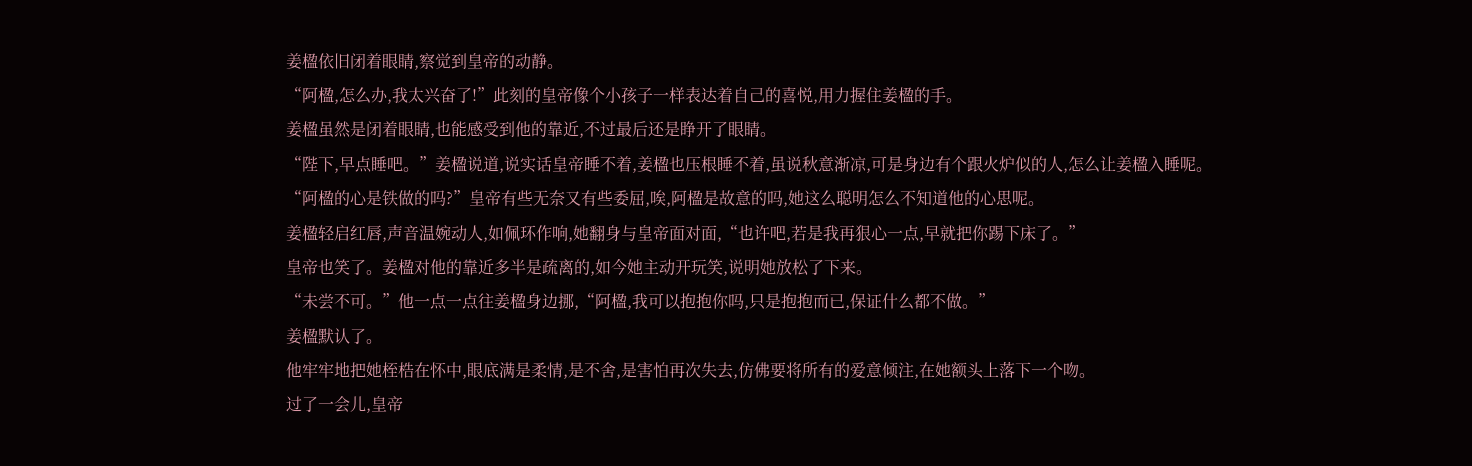姜楹依旧闭着眼睛,察觉到皇帝的动静。
“阿楹,怎么办,我太兴奋了!”此刻的皇帝像个小孩子一样表达着自己的喜悦,用力握住姜楹的手。
姜楹虽然是闭着眼睛,也能感受到他的靠近,不过最后还是睁开了眼睛。
“陛下,早点睡吧。”姜楹说道,说实话皇帝睡不着,姜楹也压根睡不着,虽说秋意渐凉,可是身边有个跟火炉似的人,怎么让姜楹入睡呢。
“阿楹的心是铁做的吗?”皇帝有些无奈又有些委屈,唉,阿楹是故意的吗,她这么聪明怎么不知道他的心思呢。
姜楹轻启红唇,声音温婉动人,如佩环作响,她翻身与皇帝面对面,“也许吧,若是我再狠心一点,早就把你踢下床了。”
皇帝也笑了。姜楹对他的靠近多半是疏离的,如今她主动开玩笑,说明她放松了下来。
“未尝不可。”他一点一点往姜楹身边挪,“阿楹,我可以抱抱你吗,只是抱抱而已,保证什么都不做。”
姜楹默认了。
他牢牢地把她桎梏在怀中,眼底满是柔情,是不舍,是害怕再次失去,仿佛要将所有的爱意倾注,在她额头上落下一个吻。
过了一会儿,皇帝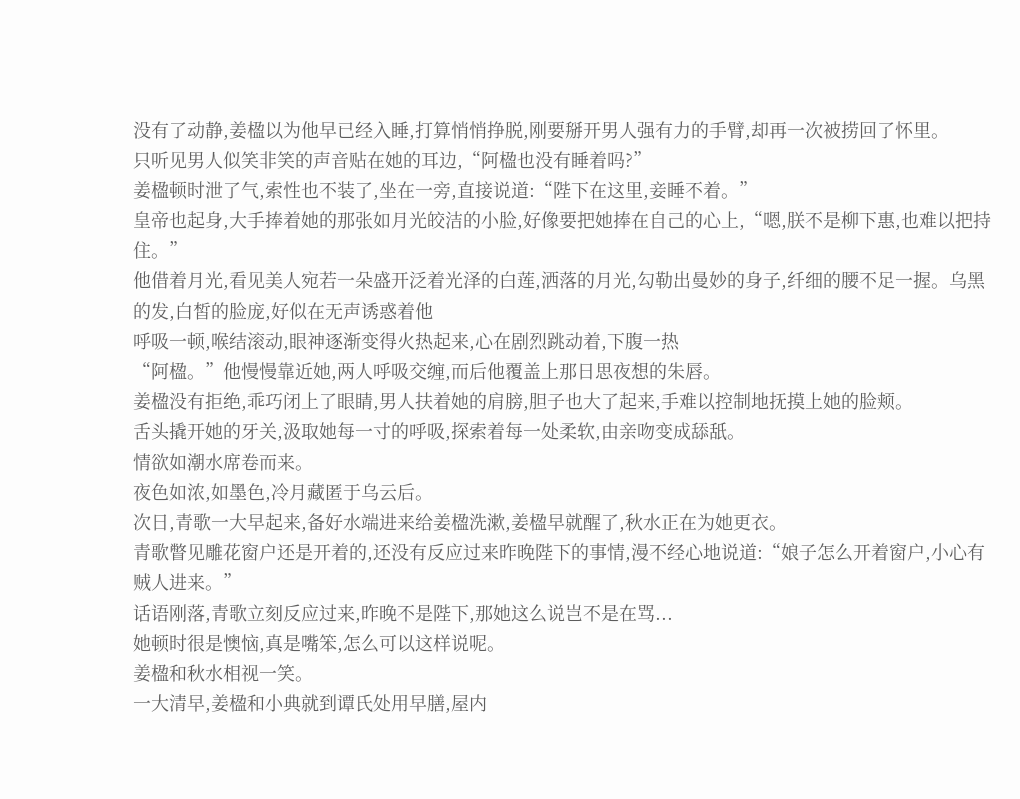没有了动静,姜楹以为他早已经入睡,打算悄悄挣脱,刚要掰开男人强有力的手臂,却再一次被捞回了怀里。
只听见男人似笑非笑的声音贴在她的耳边,“阿楹也没有睡着吗?”
姜楹顿时泄了气,索性也不装了,坐在一旁,直接说道:“陛下在这里,妾睡不着。”
皇帝也起身,大手捧着她的那张如月光皎洁的小脸,好像要把她捧在自己的心上,“嗯,朕不是柳下惠,也难以把持住。”
他借着月光,看见美人宛若一朵盛开泛着光泽的白莲,洒落的月光,勾勒出曼妙的身子,纤细的腰不足一握。乌黑的发,白皙的脸庞,好似在无声诱惑着他
呼吸一顿,喉结滚动,眼神逐渐变得火热起来,心在剧烈跳动着,下腹一热
“阿楹。”他慢慢靠近她,两人呼吸交缠,而后他覆盖上那日思夜想的朱唇。
姜楹没有拒绝,乖巧闭上了眼睛,男人扶着她的肩膀,胆子也大了起来,手难以控制地抚摸上她的脸颊。
舌头撬开她的牙关,汲取她每一寸的呼吸,探索着每一处柔软,由亲吻变成舔舐。
情欲如潮水席卷而来。
夜色如浓,如墨色,冷月藏匿于乌云后。
次日,青歌一大早起来,备好水端进来给姜楹洗漱,姜楹早就醒了,秋水正在为她更衣。
青歌瞥见雕花窗户还是开着的,还没有反应过来昨晚陛下的事情,漫不经心地说道:“娘子怎么开着窗户,小心有贼人进来。”
话语刚落,青歌立刻反应过来,昨晚不是陛下,那她这么说岂不是在骂...
她顿时很是懊恼,真是嘴笨,怎么可以这样说呢。
姜楹和秋水相视一笑。
一大清早,姜楹和小典就到谭氏处用早膳,屋内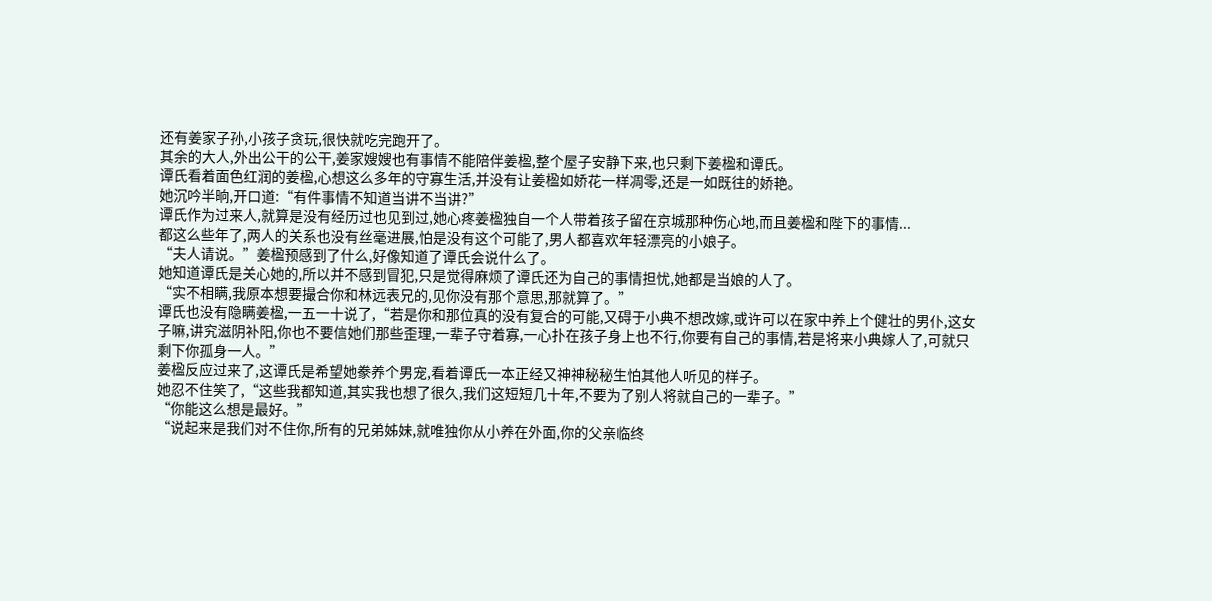还有姜家子孙,小孩子贪玩,很快就吃完跑开了。
其余的大人,外出公干的公干,姜家嫂嫂也有事情不能陪伴姜楹,整个屋子安静下来,也只剩下姜楹和谭氏。
谭氏看着面色红润的姜楹,心想这么多年的守寡生活,并没有让姜楹如娇花一样凋零,还是一如既往的娇艳。
她沉吟半晌,开口道:“有件事情不知道当讲不当讲?”
谭氏作为过来人,就算是没有经历过也见到过,她心疼姜楹独自一个人带着孩子留在京城那种伤心地,而且姜楹和陛下的事情...
都这么些年了,两人的关系也没有丝毫进展,怕是没有这个可能了,男人都喜欢年轻漂亮的小娘子。
“夫人请说。”姜楹预感到了什么,好像知道了谭氏会说什么了。
她知道谭氏是关心她的,所以并不感到冒犯,只是觉得麻烦了谭氏还为自己的事情担忧,她都是当娘的人了。
“实不相瞒,我原本想要撮合你和林远表兄的,见你没有那个意思,那就算了。”
谭氏也没有隐瞒姜楹,一五一十说了,“若是你和那位真的没有复合的可能,又碍于小典不想改嫁,或许可以在家中养上个健壮的男仆,这女子嘛,讲究滋阴补阳,你也不要信她们那些歪理,一辈子守着寡,一心扑在孩子身上也不行,你要有自己的事情,若是将来小典嫁人了,可就只剩下你孤身一人。”
姜楹反应过来了,这谭氏是希望她豢养个男宠,看着谭氏一本正经又神神秘秘生怕其他人听见的样子。
她忍不住笑了,“这些我都知道,其实我也想了很久,我们这短短几十年,不要为了别人将就自己的一辈子。”
“你能这么想是最好。”
“说起来是我们对不住你,所有的兄弟姊妹,就唯独你从小养在外面,你的父亲临终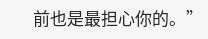前也是最担心你的。”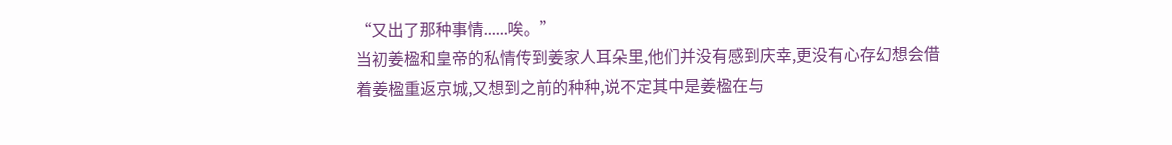“又出了那种事情......唉。”
当初姜楹和皇帝的私情传到姜家人耳朵里,他们并没有感到庆幸,更没有心存幻想会借着姜楹重返京城,又想到之前的种种,说不定其中是姜楹在与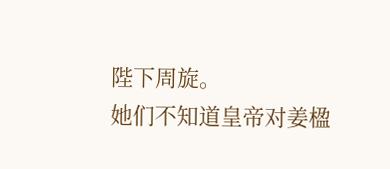陛下周旋。
她们不知道皇帝对姜楹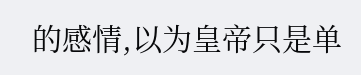的感情,以为皇帝只是单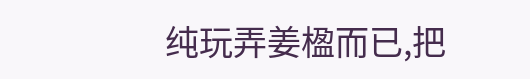纯玩弄姜楹而已,把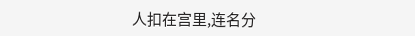人扣在宫里,连名分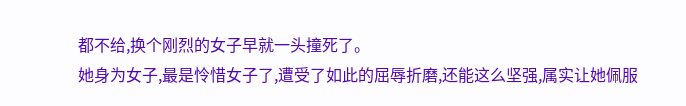都不给,换个刚烈的女子早就一头撞死了。
她身为女子,最是怜惜女子了,遭受了如此的屈辱折磨,还能这么坚强,属实让她佩服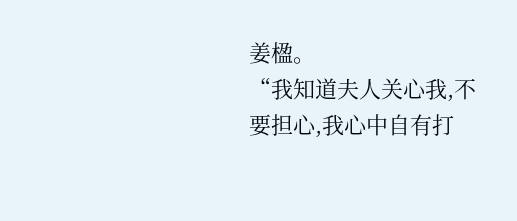姜楹。
“我知道夫人关心我,不要担心,我心中自有打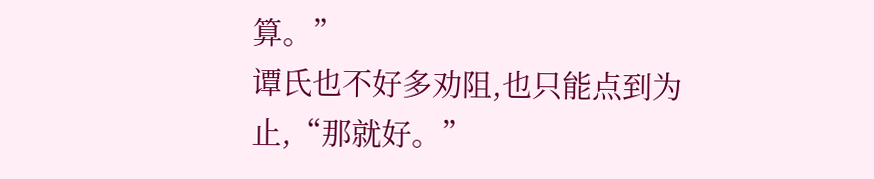算。”
谭氏也不好多劝阻,也只能点到为止,“那就好。”